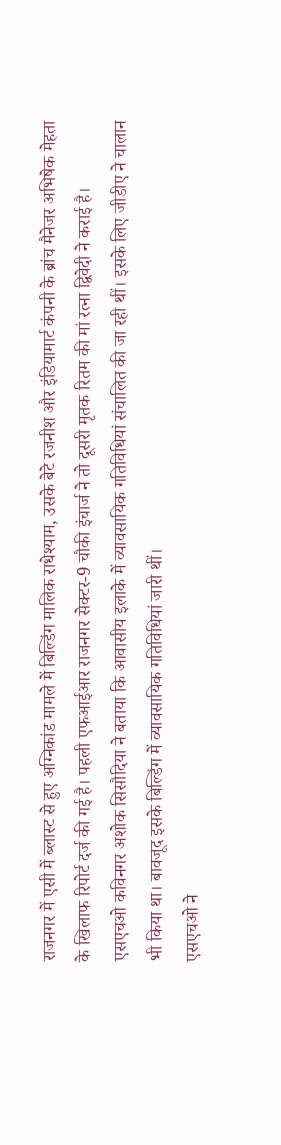राजनगर में एसी में ब्लास्ट से हुए अग्निकांड मामले में बिल्डिंग मालिक राधेश्याम, उसके बेटे रजनीश और इंडियामार्ट कंपनी के ब्रांच मैनेजर अभिषेक मेहता के खिलाफ रिपोर्ट दर्ज की गई है। पहली एफआईआर राजनगर सेक्टर-9 चौकी इंचार्ज ने तो दूसरी मृतक रितम की मां रत्ना द्विवेदी ने कराई है।
एसएचओ कविनगर अशोक सिसौदिया ने बताया कि आवासीय इलाके में व्यावसायिक गतिविधियां संचालित की जा रही थीं। इसके लिए जीडीए ने चालान भी किया था। बावजूद इसके बिल्डिंग में व्यावसायिक गतिविधियां जारी थीं।
एसएचओ ने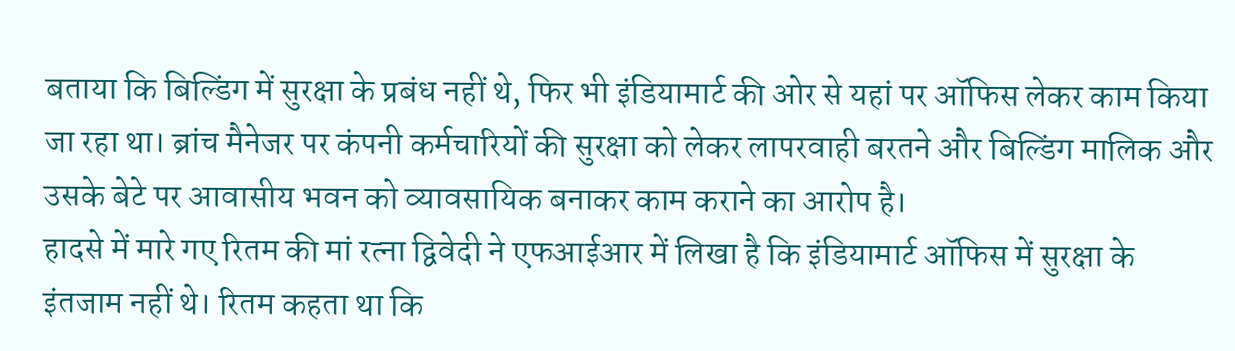बताया कि बिल्डिंग में सुरक्षा के प्रबंध नहीं थे, फिर भी इंडियामार्ट की ओर से यहां पर ऑफिस लेकर काम किया जा रहा था। ब्रांच मैनेजर पर कंपनी कर्मचारियों की सुरक्षा को लेकर लापरवाही बरतने और बिल्डिंग मालिक और उसके बेटे पर आवासीय भवन को व्यावसायिक बनाकर काम कराने का आरोप है।
हादसे में मारे गए रितम की मां रत्ना द्विवेदी ने एफआईआर में लिखा है कि इंडियामार्ट ऑफिस में सुरक्षा के इंतजाम नहीं थे। रितम कहता था कि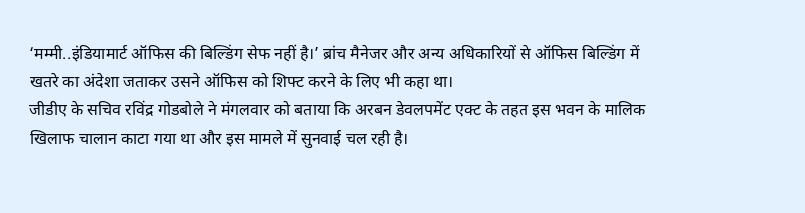‘मम्मी..इंडियामार्ट ऑफिस की बिल्डिंग सेफ नहीं है।’ ब्रांच मैनेजर और अन्य अधिकारियों से ऑफिस बिल्डिंग में खतरे का अंदेशा जताकर उसने ऑफिस को शिफ्ट करने के लिए भी कहा था।
जीडीए के सचिव रविंद्र गोडबोले ने मंगलवार को बताया कि अरबन डेवलपमेंट एक्ट के तहत इस भवन के मालिक खिलाफ चालान काटा गया था और इस मामले में सुनवाई चल रही है।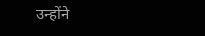उन्होंने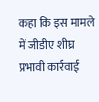कहा कि इस मामले में जीडीए शीघ्र प्रभावी कार्रवाई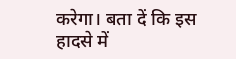करेगा। बता दें कि इस हादसे में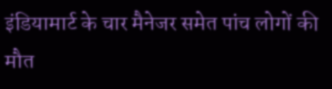इंडियामार्ट के चार मैनेजर समेत पांच लोगों की मौत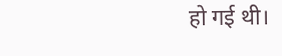हो गई थी।